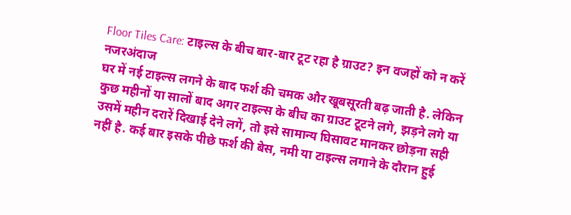Floor Tiles Care: टाइल्स के बीच बार-बार टूट रहा है ग्राउट? इन वजहों को न करें नजरअंदाज
घर में नई टाइल्स लगने के बाद फर्श की चमक और खूबसूरती बढ़ जाती है. लेकिन कुछ महीनों या सालों बाद अगर टाइल्स के बीच का ग्राउट टूटने लगे, झड़ने लगे या उसमें महीन दरारें दिखाई देने लगें, तो इसे सामान्य घिसावट मानकर छोड़ना सही नहीं है. कई बार इसके पीछे फर्श की बेस, नमी या टाइल्स लगाने के दौरान हुई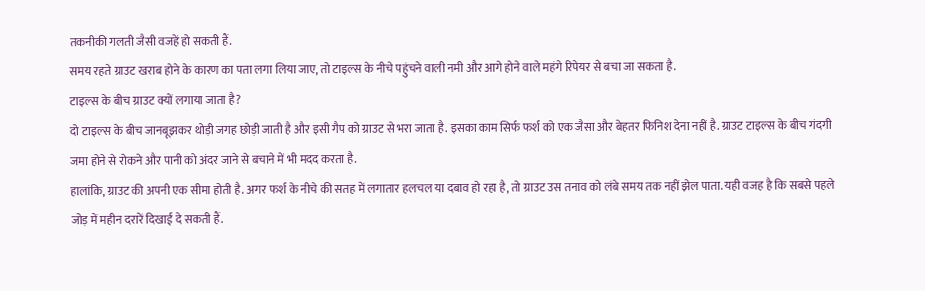तकनीकी गलती जैसी वजहें हो सकती हैं.
समय रहते ग्राउट खराब होने के कारण का पता लगा लिया जाए, तो टाइल्स के नीचे पहुंचने वाली नमी और आगे होने वाले महंगे रिपेयर से बचा जा सकता है.
टाइल्स के बीच ग्राउट क्यों लगाया जाता है?
दो टाइल्स के बीच जानबूझकर थोड़ी जगह छोड़ी जाती है और इसी गैप को ग्राउट से भरा जाता है. इसका काम सिर्फ फर्श को एक जैसा और बेहतर फिनिश देना नहीं है. ग्राउट टाइल्स के बीच गंदगी जमा होने से रोकने और पानी को अंदर जाने से बचाने में भी मदद करता है.
हालांकि, ग्राउट की अपनी एक सीमा होती है. अगर फर्श के नीचे की सतह में लगातार हलचल या दबाव हो रहा है, तो ग्राउट उस तनाव को लंबे समय तक नहीं झेल पाता. यही वजह है कि सबसे पहले जोड़ में महीन दरारें दिखाई दे सकती हैं.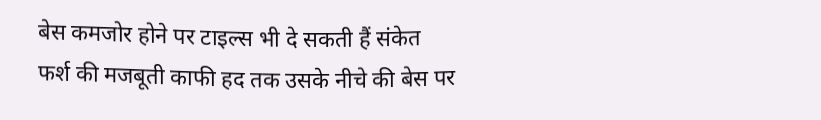बेस कमजोर होने पर टाइल्स भी दे सकती हैं संकेत
फर्श की मजबूती काफी हद तक उसके नीचे की बेस पर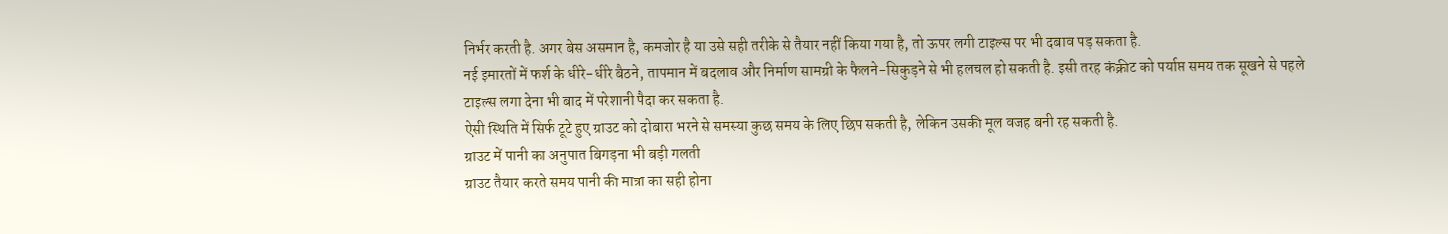निर्भर करती है. अगर बेस असमान है, कमजोर है या उसे सही तरीके से तैयार नहीं किया गया है, तो ऊपर लगी टाइल्स पर भी दबाव पड़ सकता है.
नई इमारतों में फर्श के धीरे-धीरे बैठने, तापमान में बदलाव और निर्माण सामग्री के फैलने-सिकुड़ने से भी हलचल हो सकती है. इसी तरह कंक्रीट को पर्याप्त समय तक सूखने से पहले टाइल्स लगा देना भी बाद में परेशानी पैदा कर सकता है.
ऐसी स्थिति में सिर्फ टूटे हुए ग्राउट को दोबारा भरने से समस्या कुछ समय के लिए छिप सकती है, लेकिन उसकी मूल वजह बनी रह सकती है.
ग्राउट में पानी का अनुपात बिगड़ना भी बड़ी गलती
ग्राउट तैयार करते समय पानी की मात्रा का सही होना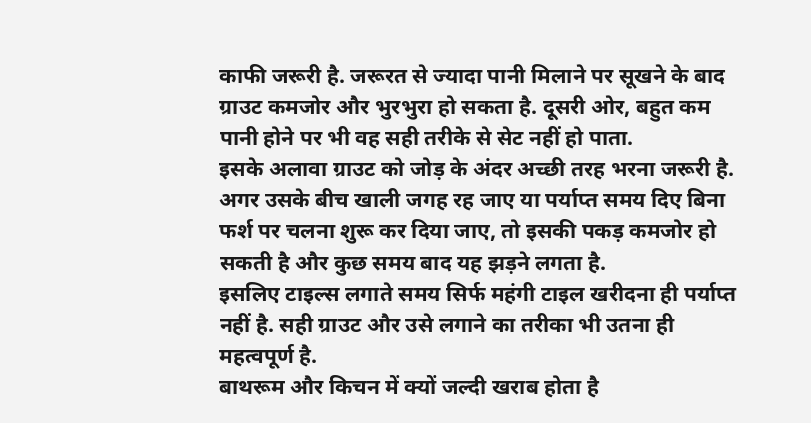काफी जरूरी है. जरूरत से ज्यादा पानी मिलाने पर सूखने के बाद ग्राउट कमजोर और भुरभुरा हो सकता है. दूसरी ओर, बहुत कम पानी होने पर भी वह सही तरीके से सेट नहीं हो पाता.
इसके अलावा ग्राउट को जोड़ के अंदर अच्छी तरह भरना जरूरी है. अगर उसके बीच खाली जगह रह जाए या पर्याप्त समय दिए बिना फर्श पर चलना शुरू कर दिया जाए, तो इसकी पकड़ कमजोर हो सकती है और कुछ समय बाद यह झड़ने लगता है.
इसलिए टाइल्स लगाते समय सिर्फ महंगी टाइल खरीदना ही पर्याप्त नहीं है. सही ग्राउट और उसे लगाने का तरीका भी उतना ही महत्वपूर्ण है.
बाथरूम और किचन में क्यों जल्दी खराब होता है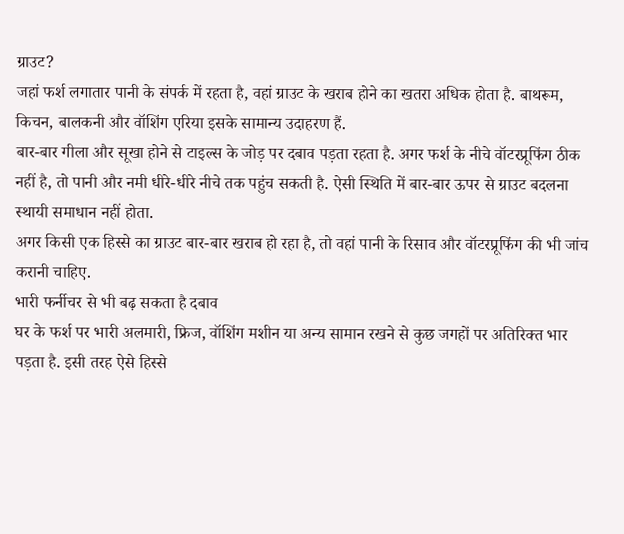ग्राउट?
जहां फर्श लगातार पानी के संपर्क में रहता है, वहां ग्राउट के खराब होने का खतरा अधिक होता है. बाथरूम, किचन, बालकनी और वॉशिंग एरिया इसके सामान्य उदाहरण हैं.
बार-बार गीला और सूखा होने से टाइल्स के जोड़ पर दबाव पड़ता रहता है. अगर फर्श के नीचे वॉटरप्रूफिंग ठीक नहीं है, तो पानी और नमी धीरे-धीरे नीचे तक पहुंच सकती है. ऐसी स्थिति में बार-बार ऊपर से ग्राउट बदलना स्थायी समाधान नहीं होता.
अगर किसी एक हिस्से का ग्राउट बार-बार खराब हो रहा है, तो वहां पानी के रिसाव और वॉटरप्रूफिंग की भी जांच करानी चाहिए.
भारी फर्नीचर से भी बढ़ सकता है दबाव
घर के फर्श पर भारी अलमारी, फ्रिज, वॉशिंग मशीन या अन्य सामान रखने से कुछ जगहों पर अतिरिक्त भार पड़ता है. इसी तरह ऐसे हिस्से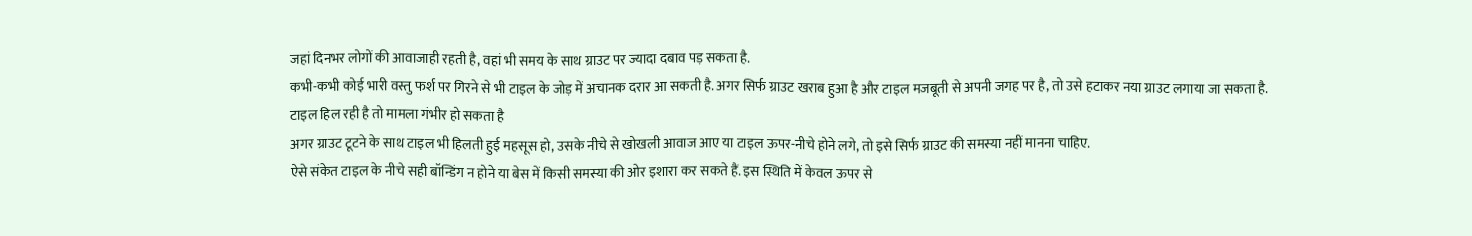जहां दिनभर लोगों की आवाजाही रहती है, वहां भी समय के साथ ग्राउट पर ज्यादा दबाव पड़ सकता है.
कभी-कभी कोई भारी वस्तु फर्श पर गिरने से भी टाइल के जोड़ में अचानक दरार आ सकती है. अगर सिर्फ ग्राउट खराब हुआ है और टाइल मजबूती से अपनी जगह पर है, तो उसे हटाकर नया ग्राउट लगाया जा सकता है.
टाइल हिल रही है तो मामला गंभीर हो सकता है
अगर ग्राउट टूटने के साथ टाइल भी हिलती हुई महसूस हो, उसके नीचे से खोखली आवाज आए या टाइल ऊपर-नीचे होने लगे, तो इसे सिर्फ ग्राउट की समस्या नहीं मानना चाहिए.
ऐसे संकेत टाइल के नीचे सही बॉन्डिंग न होने या बेस में किसी समस्या की ओर इशारा कर सकते हैं. इस स्थिति में केवल ऊपर से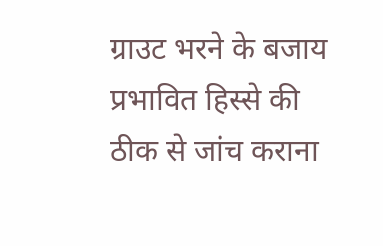ग्राउट भरने के बजाय प्रभावित हिस्से की ठीक से जांच कराना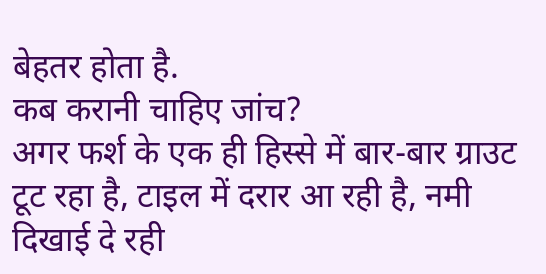बेहतर होता है.
कब करानी चाहिए जांच?
अगर फर्श के एक ही हिस्से में बार-बार ग्राउट टूट रहा है, टाइल में दरार आ रही है, नमी दिखाई दे रही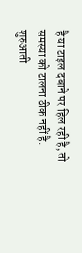है या टाइल दबाने पर हिल रही है, तो समस्या को टालना ठीक नहीं है. शुरुआती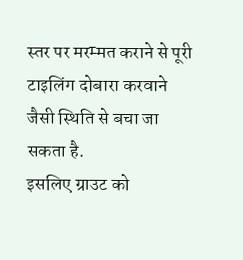स्तर पर मरम्मत कराने से पूरी टाइलिंग दोबारा करवाने जैसी स्थिति से बचा जा सकता है.
इसलिए ग्राउट को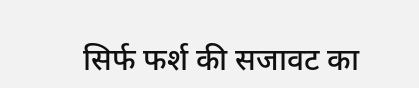सिर्फ फर्श की सजावट का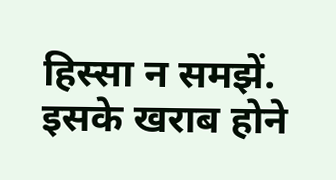हिस्सा न समझें. इसके खराब होने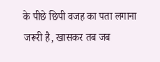के पीछे छिपी वजह का पता लगाना जरूरी है, खासकर तब जब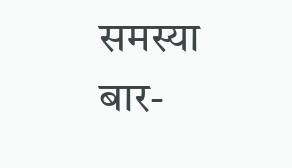समस्या बार-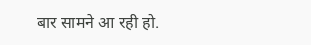बार सामने आ रही हो.